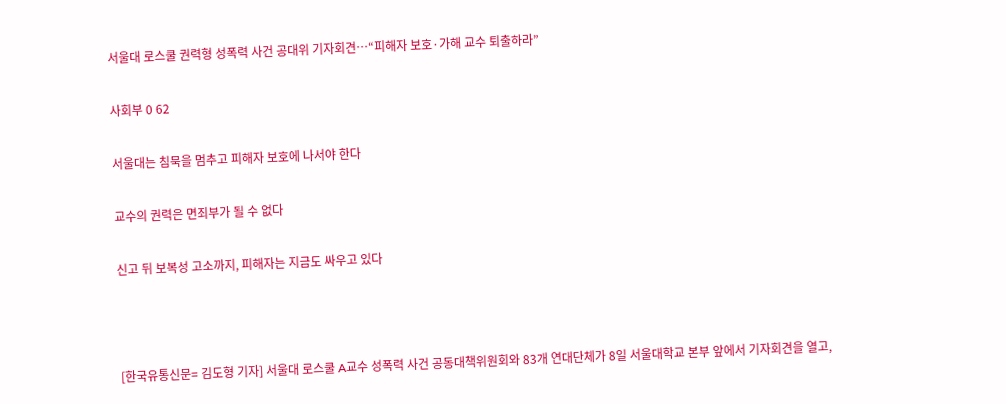서울대 로스쿨 권력형 성폭력 사건 공대위 기자회견…“피해자 보호·가해 교수 퇴출하라”

사회부 0 62

서울대는 침묵을 멈추고 피해자 보호에 나서야 한다

교수의 권력은 면죄부가 될 수 없다

신고 뒤 보복성 고소까지, 피해자는 지금도 싸우고 있다



[한국유통신문= 김도형 기자] 서울대 로스쿨 A교수 성폭력 사건 공동대책위원회와 83개 연대단체가 8일 서울대학교 본부 앞에서 기자회견을 열고,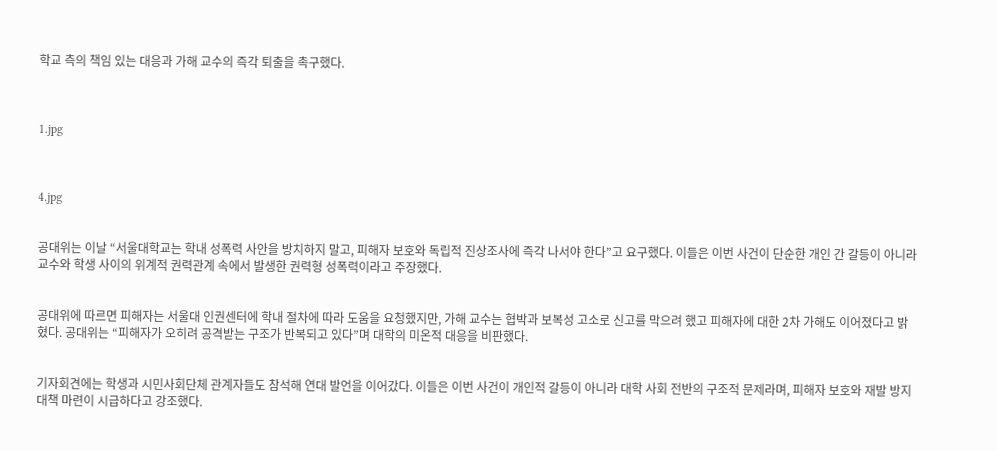학교 측의 책임 있는 대응과 가해 교수의 즉각 퇴출을 촉구했다.



1.jpg



4.jpg


공대위는 이날 “서울대학교는 학내 성폭력 사안을 방치하지 말고, 피해자 보호와 독립적 진상조사에 즉각 나서야 한다”고 요구했다. 이들은 이번 사건이 단순한 개인 간 갈등이 아니라 교수와 학생 사이의 위계적 권력관계 속에서 발생한 권력형 성폭력이라고 주장했다.


공대위에 따르면 피해자는 서울대 인권센터에 학내 절차에 따라 도움을 요청했지만, 가해 교수는 협박과 보복성 고소로 신고를 막으려 했고 피해자에 대한 2차 가해도 이어졌다고 밝혔다. 공대위는 “피해자가 오히려 공격받는 구조가 반복되고 있다”며 대학의 미온적 대응을 비판했다.


기자회견에는 학생과 시민사회단체 관계자들도 참석해 연대 발언을 이어갔다. 이들은 이번 사건이 개인적 갈등이 아니라 대학 사회 전반의 구조적 문제라며, 피해자 보호와 재발 방지 대책 마련이 시급하다고 강조했다.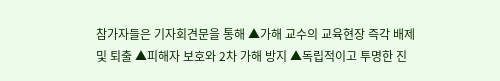참가자들은 기자회견문을 통해 ▲가해 교수의 교육현장 즉각 배제 및 퇴출 ▲피해자 보호와 2차 가해 방지 ▲독립적이고 투명한 진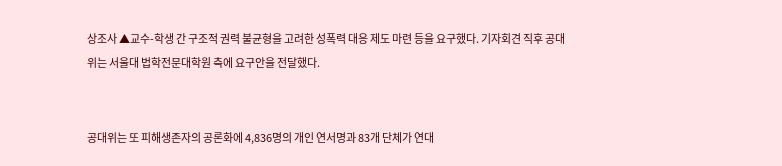상조사 ▲교수-학생 간 구조적 권력 불균형을 고려한 성폭력 대응 제도 마련 등을 요구했다. 기자회견 직후 공대위는 서울대 법학전문대학원 측에 요구안을 전달했다.


공대위는 또 피해생존자의 공론화에 4,836명의 개인 연서명과 83개 단체가 연대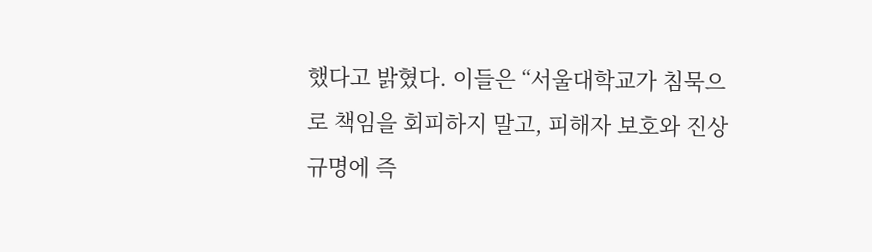했다고 밝혔다. 이들은 “서울대학교가 침묵으로 책임을 회피하지 말고, 피해자 보호와 진상규명에 즉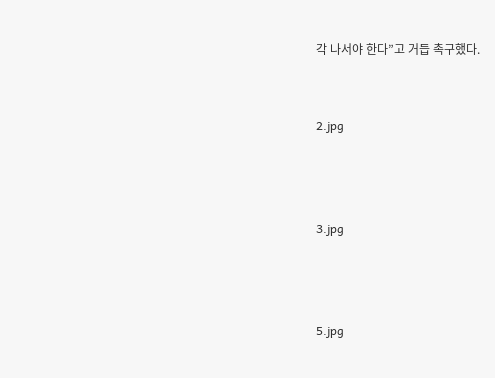각 나서야 한다”고 거듭 촉구했다.


2.jpg



3.jpg



5.jpg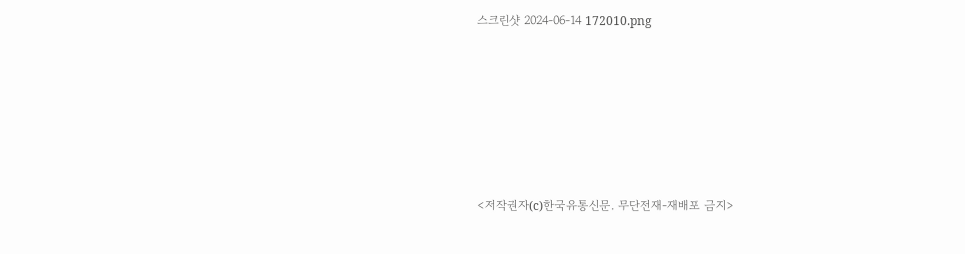스크린샷 2024-06-14 172010.png







<저작권자(c)한국유통신문. 무단전재-재배포 금지>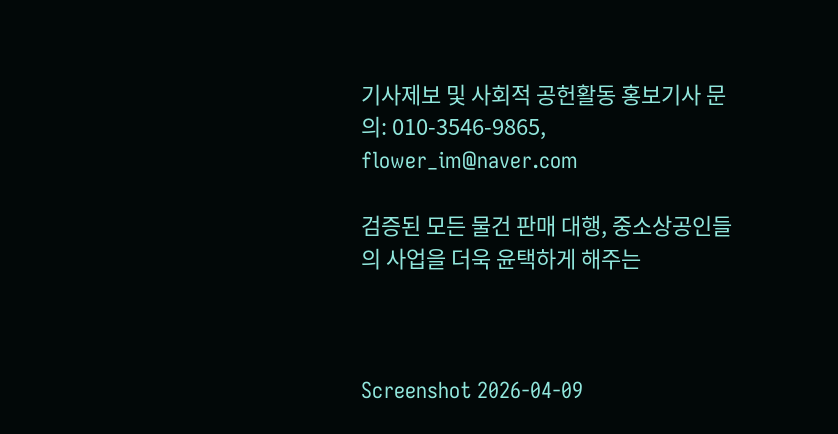기사제보 및 사회적 공헌활동 홍보기사 문의: 010-3546-9865, flower_im@naver.com

검증된 모든 물건 판매 대행, 중소상공인들의 사업을 더욱 윤택하게 해주는



Screenshot 2026-04-09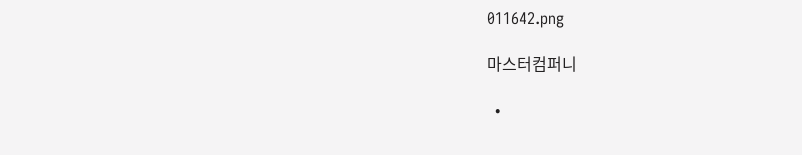011642.png

마스터컴퍼니

  •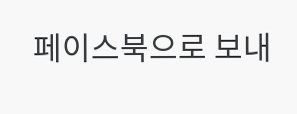페이스북으로 보내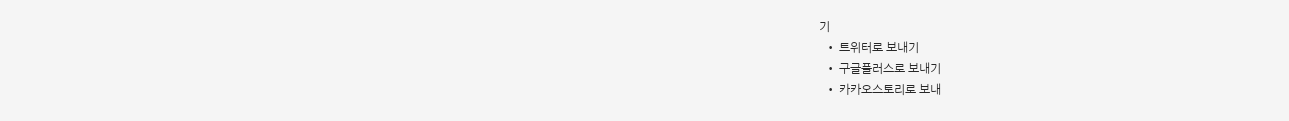기
  • 트위터로 보내기
  • 구글플러스로 보내기
  • 카카오스토리로 보내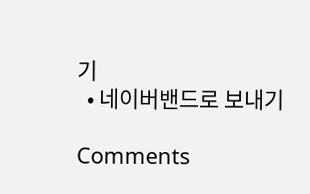기
  • 네이버밴드로 보내기

Comments